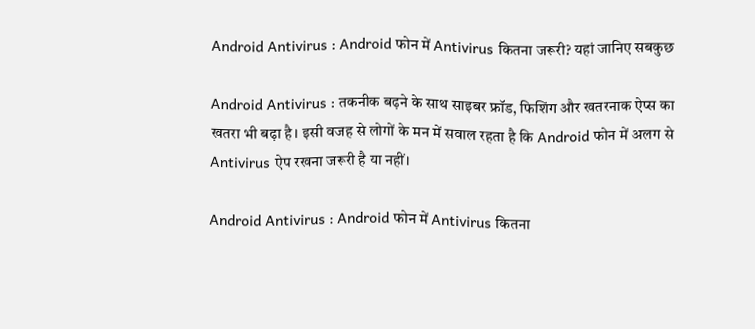Android Antivirus : Android फोन में Antivirus कितना जरूरी? यहां जानिए सबकुछ

Android Antivirus : तकनीक बढ़ने के साथ साइबर फ्रॉड, फिशिंग और खतरनाक ऐप्स का खतरा भी बढ़ा है। इसी वजह से लोगों के मन में सवाल रहता है कि Android फोन में अलग से Antivirus ऐप रखना जरूरी है या नहीं।

Android Antivirus : Android फोन में Antivirus कितना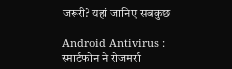जरूरी? यहां जानिए सबकुछ

Android Antivirus : स्मार्टफोन ने रोजमर्रा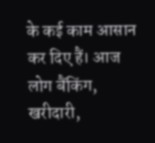के कई काम आसान कर दिए हैं। आज लोग बैंकिंग, खरीदारी,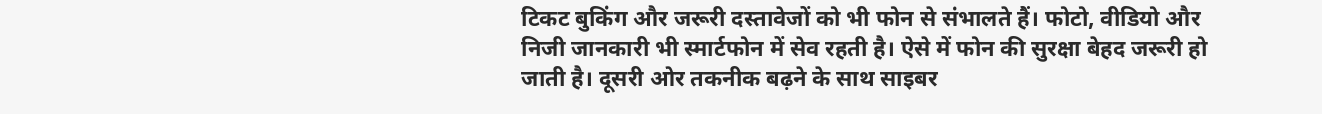टिकट बुकिंग और जरूरी दस्तावेजों को भी फोन से संभालते हैं। फोटो, वीडियो और निजी जानकारी भी स्मार्टफोन में सेव रहती है। ऐसे में फोन की सुरक्षा बेहद जरूरी हो जाती है। दूसरी ओर तकनीक बढ़ने के साथ साइबर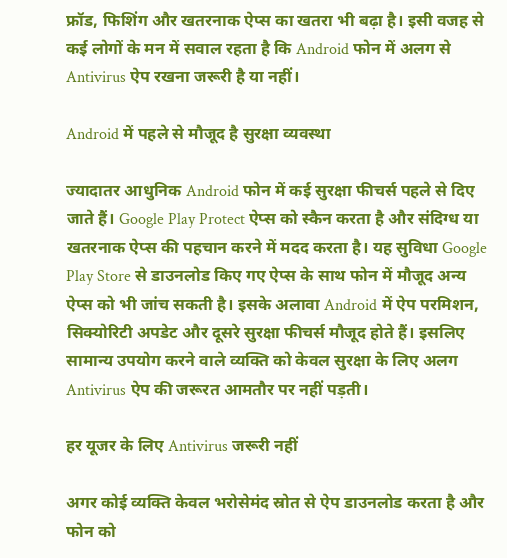फ्रॉड, फिशिंग और खतरनाक ऐप्स का खतरा भी बढ़ा है। इसी वजह से कई लोगों के मन में सवाल रहता है कि Android फोन में अलग से Antivirus ऐप रखना जरूरी है या नहीं।

Android में पहले से मौजूद है सुरक्षा व्यवस्था

ज्यादातर आधुनिक Android फोन में कई सुरक्षा फीचर्स पहले से दिए जाते हैं। Google Play Protect ऐप्स को स्कैन करता है और संदिग्ध या खतरनाक ऐप्स की पहचान करने में मदद करता है। यह सुविधा Google Play Store से डाउनलोड किए गए ऐप्स के साथ फोन में मौजूद अन्य ऐप्स को भी जांच सकती है। इसके अलावा Android में ऐप परमिशन, सिक्योरिटी अपडेट और दूसरे सुरक्षा फीचर्स मौजूद होते हैं। इसलिए सामान्य उपयोग करने वाले व्यक्ति को केवल सुरक्षा के लिए अलग Antivirus ऐप की जरूरत आमतौर पर नहीं पड़ती।

हर यूजर के लिए Antivirus जरूरी नहीं

अगर कोई व्यक्ति केवल भरोसेमंद स्रोत से ऐप डाउनलोड करता है और फोन को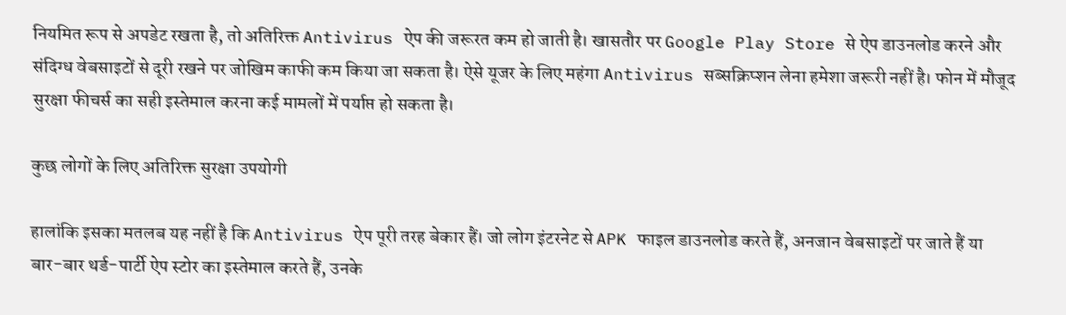नियमित रूप से अपडेट रखता है, तो अतिरिक्त Antivirus ऐप की जरूरत कम हो जाती है। खासतौर पर Google Play Store से ऐप डाउनलोड करने और संदिग्ध वेबसाइटों से दूरी रखने पर जोखिम काफी कम किया जा सकता है। ऐसे यूजर के लिए महंगा Antivirus सब्सक्रिप्शन लेना हमेशा जरूरी नहीं है। फोन में मौजूद सुरक्षा फीचर्स का सही इस्तेमाल करना कई मामलों में पर्याप्त हो सकता है।

कुछ लोगों के लिए अतिरिक्त सुरक्षा उपयोगी

हालांकि इसका मतलब यह नहीं है कि Antivirus ऐप पूरी तरह बेकार हैं। जो लोग इंटरनेट से APK फाइल डाउनलोड करते हैं, अनजान वेबसाइटों पर जाते हैं या बार-बार थर्ड-पार्टी ऐप स्टोर का इस्तेमाल करते हैं, उनके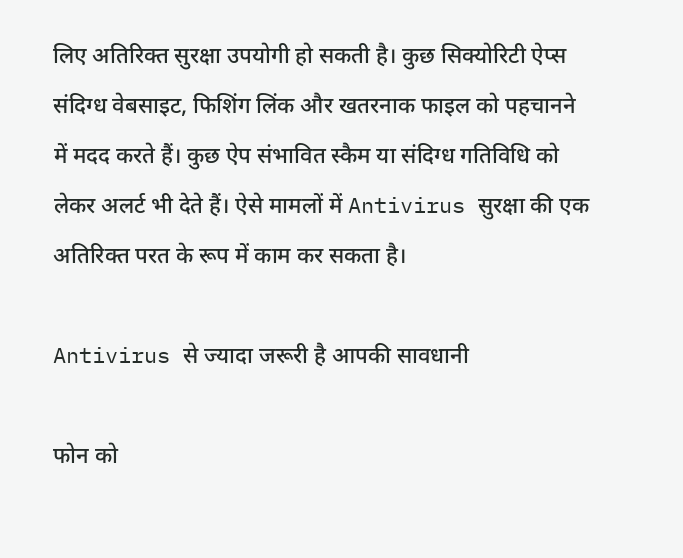लिए अतिरिक्त सुरक्षा उपयोगी हो सकती है। कुछ सिक्योरिटी ऐप्स संदिग्ध वेबसाइट, फिशिंग लिंक और खतरनाक फाइल को पहचानने में मदद करते हैं। कुछ ऐप संभावित स्कैम या संदिग्ध गतिविधि को लेकर अलर्ट भी देते हैं। ऐसे मामलों में Antivirus सुरक्षा की एक अतिरिक्त परत के रूप में काम कर सकता है।

Antivirus से ज्यादा जरूरी है आपकी सावधानी

फोन को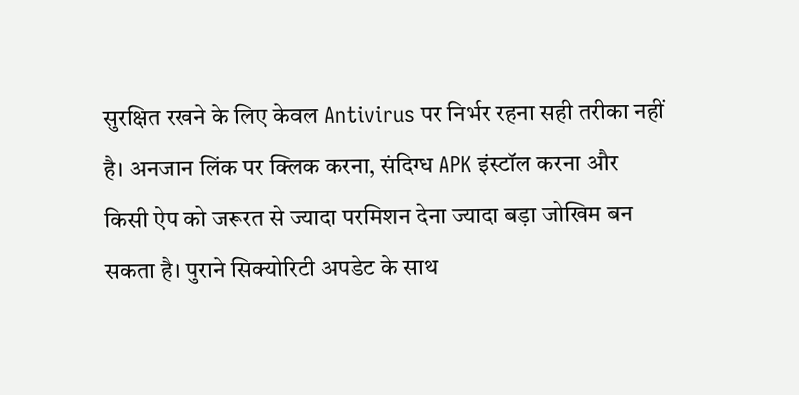सुरक्षित रखने के लिए केवल Antivirus पर निर्भर रहना सही तरीका नहीं है। अनजान लिंक पर क्लिक करना, संदिग्ध APK इंस्टॉल करना और किसी ऐप को जरूरत से ज्यादा परमिशन देना ज्यादा बड़ा जोखिम बन सकता है। पुराने सिक्योरिटी अपडेट के साथ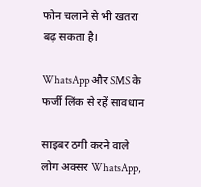फोन चलाने से भी खतरा बढ़ सकता है।

WhatsApp और SMS के फर्जी लिंक से रहें सावधान

साइबर ठगी करने वाले लोग अक्सर WhatsApp,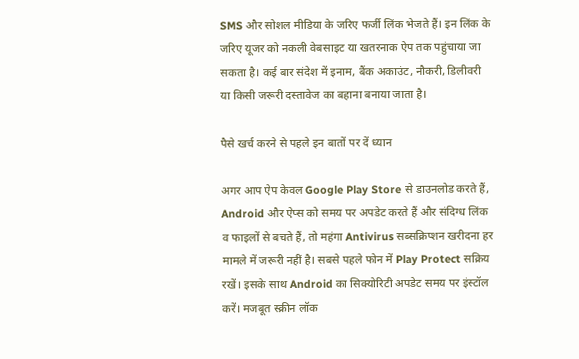SMS और सोशल मीडिया के जरिए फर्जी लिंक भेजते हैं। इन लिंक के जरिए यूजर को नकली वेबसाइट या खतरनाक ऐप तक पहुंचाया जा सकता है। कई बार संदेश में इनाम, बैंक अकाउंट, नौकरी, डिलीवरी या किसी जरूरी दस्तावेज का बहाना बनाया जाता है।

पैसे खर्च करने से पहले इन बातों पर दें ध्यान

अगर आप ऐप केवल Google Play Store से डाउनलोड करते हैं, Android और ऐप्स को समय पर अपडेट करते हैं और संदिग्ध लिंक व फाइलों से बचते हैं, तो महंगा Antivirus सब्सक्रिप्शन खरीदना हर मामले में जरूरी नहीं है। सबसे पहले फोन में Play Protect सक्रिय रखें। इसके साथ Android का सिक्योरिटी अपडेट समय पर इंस्टॉल करें। मजबूत स्क्रीन लॉक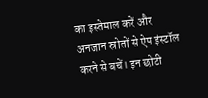का इस्तेमाल करें और अनजान स्रोतों से ऐप इंस्टॉल करने से बचें। इन छोटी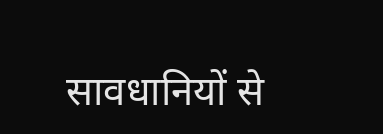सावधानियों से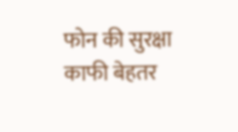फोन की सुरक्षा काफी बेहतर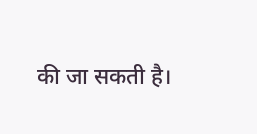की जा सकती है।